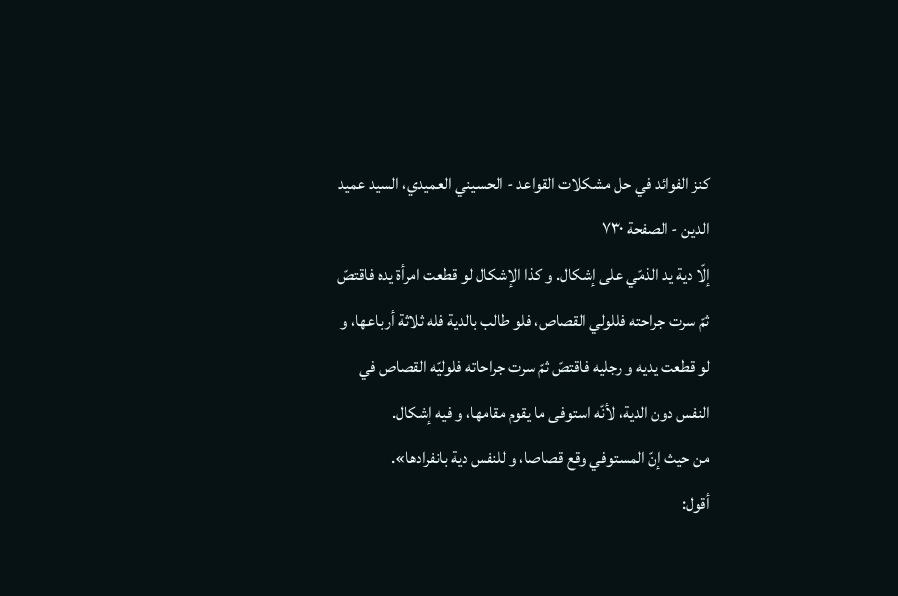كنز الفوائد في حل مشكلات القواعد - الحسيني العميدي، السيد عميد الدين - الصفحة ٧٣٠
إلّا دية يد الذمّي على إشكال. و كذا الإشكال لو قطعت امرأة يده فاقتصّ ثمّ سرت جراحته فللولي القصاص، فلو طالب بالدية فله ثلاثة أرباعها، و لو قطعت يديه و رجليه فاقتصّ ثمّ سرت جراحاته فلوليّه القصاص في النفس دون الدية، لأنّه استوفى ما يقوم مقامها، و فيه إشكال.
من حيث إنّ المستوفي وقع قصاصا، و للنفس دية بانفرادها».
أقول: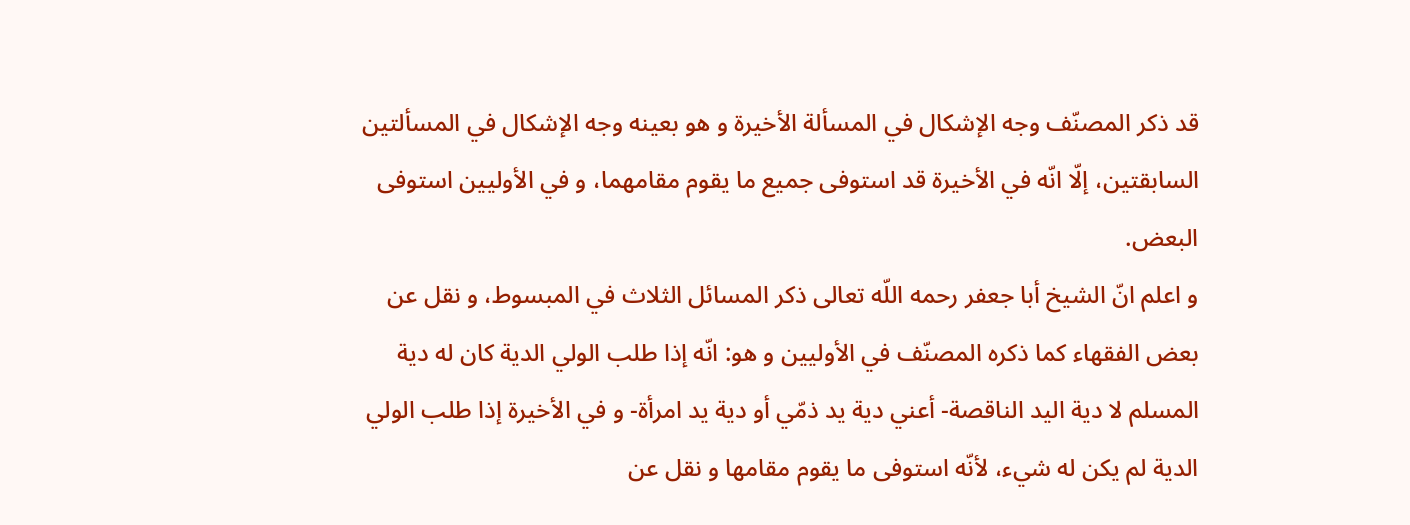قد ذكر المصنّف وجه الإشكال في المسألة الأخيرة و هو بعينه وجه الإشكال في المسألتين السابقتين، إلّا انّه في الأخيرة قد استوفى جميع ما يقوم مقامهما، و في الأوليين استوفى البعض.
و اعلم انّ الشيخ أبا جعفر رحمه اللّه تعالى ذكر المسائل الثلاث في المبسوط، و نقل عن بعض الفقهاء كما ذكره المصنّف في الأوليين و هو: انّه إذا طلب الولي الدية كان له دية المسلم لا دية اليد الناقصة- أعني دية يد ذمّي أو دية يد امرأة- و في الأخيرة إذا طلب الولي الدية لم يكن له شيء، لأنّه استوفى ما يقوم مقامها و نقل عن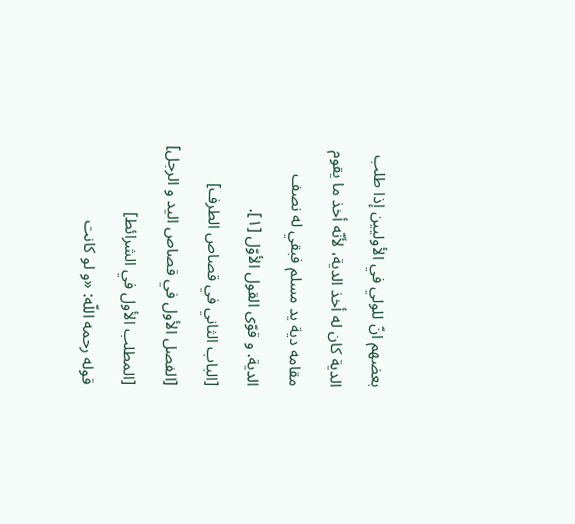بعضهم انّ للولي في الأوليين إذا طلب الدية كان له أخذ الدية، لأنّه أخذ ما يقوم مقامه دية يد مسلم فبقي له نصف الدية. و قوّى القول الأوّل [١].
[الباب الثاني في قصاص الطرف]
[الفصل الأول في قصاص اليد و الرجل]
[المطلب الأول في الشرائط]
قوله رحمه اللّه: «و لو كانت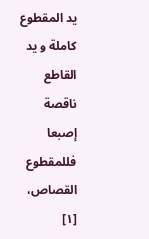يد المقطوع كاملة و يد القاطع ناقصة إصبعا فللمقطوع القصاص،
[١]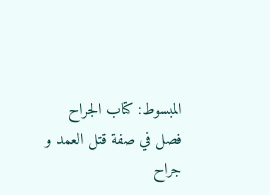المبسوط: كتاب الجراح فصل في صفة قتل العمد و جراح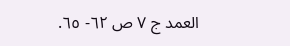العمد ج ٧ ص ٦٢- ٦٥.